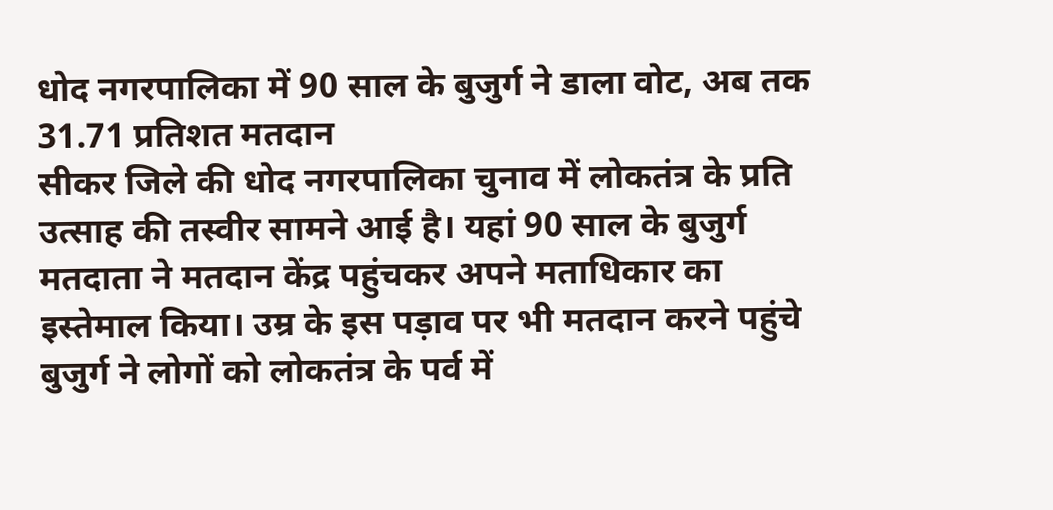धोद नगरपालिका में 90 साल के बुजुर्ग ने डाला वोट, अब तक 31.71 प्रतिशत मतदान
सीकर जिले की धोद नगरपालिका चुनाव में लोकतंत्र के प्रति उत्साह की तस्वीर सामने आई है। यहां 90 साल के बुजुर्ग मतदाता ने मतदान केंद्र पहुंचकर अपने मताधिकार का इस्तेमाल किया। उम्र के इस पड़ाव पर भी मतदान करने पहुंचे बुजुर्ग ने लोगों को लोकतंत्र के पर्व में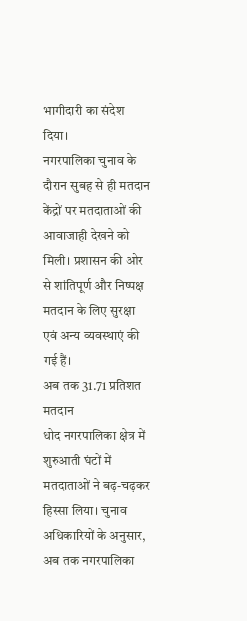भागीदारी का संदेश दिया।
नगरपालिका चुनाव के दौरान सुबह से ही मतदान केंद्रों पर मतदाताओं की आवाजाही देखने को मिली। प्रशासन की ओर से शांतिपूर्ण और निष्पक्ष मतदान के लिए सुरक्षा एवं अन्य व्यवस्थाएं की गई हैं।
अब तक 31.71 प्रतिशत मतदान
धोद नगरपालिका क्षेत्र में शुरुआती घंटों में मतदाताओं ने बढ़-चढ़कर हिस्सा लिया। चुनाव अधिकारियों के अनुसार, अब तक नगरपालिका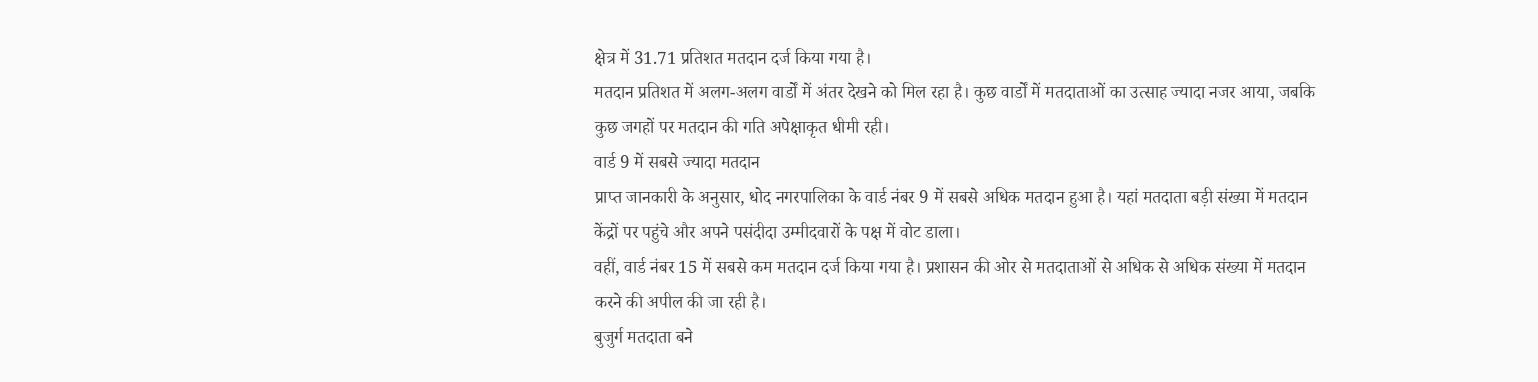क्षेत्र में 31.71 प्रतिशत मतदान दर्ज किया गया है।
मतदान प्रतिशत में अलग-अलग वार्डों में अंतर देखने को मिल रहा है। कुछ वार्डों में मतदाताओं का उत्साह ज्यादा नजर आया, जबकि कुछ जगहों पर मतदान की गति अपेक्षाकृत धीमी रही।
वार्ड 9 में सबसे ज्यादा मतदान
प्राप्त जानकारी के अनुसार, धोद नगरपालिका के वार्ड नंबर 9 में सबसे अधिक मतदान हुआ है। यहां मतदाता बड़ी संख्या में मतदान केंद्रों पर पहुंचे और अपने पसंदीदा उम्मीदवारों के पक्ष में वोट डाला।
वहीं, वार्ड नंबर 15 में सबसे कम मतदान दर्ज किया गया है। प्रशासन की ओर से मतदाताओं से अधिक से अधिक संख्या में मतदान करने की अपील की जा रही है।
बुजुर्ग मतदाता बने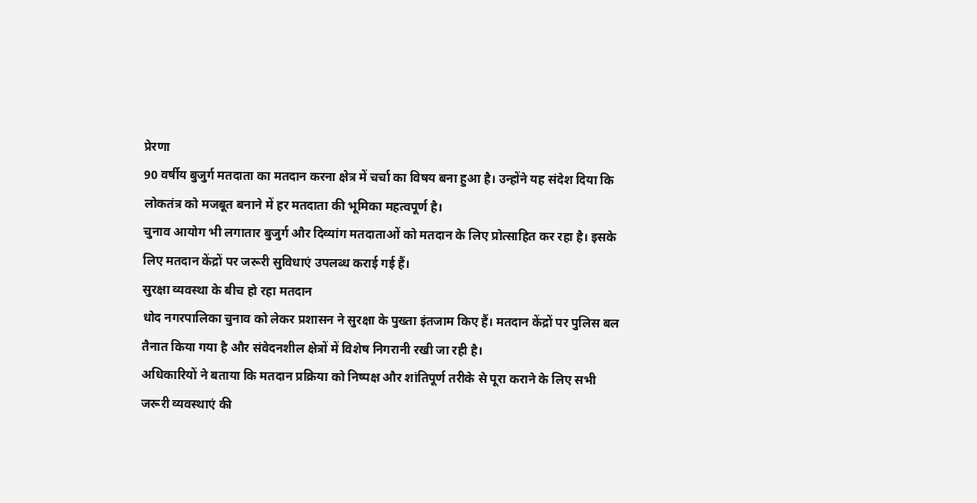प्रेरणा
90 वर्षीय बुजुर्ग मतदाता का मतदान करना क्षेत्र में चर्चा का विषय बना हुआ है। उन्होंने यह संदेश दिया कि लोकतंत्र को मजबूत बनाने में हर मतदाता की भूमिका महत्वपूर्ण है।
चुनाव आयोग भी लगातार बुजुर्ग और दिव्यांग मतदाताओं को मतदान के लिए प्रोत्साहित कर रहा है। इसके लिए मतदान केंद्रों पर जरूरी सुविधाएं उपलब्ध कराई गई हैं।
सुरक्षा व्यवस्था के बीच हो रहा मतदान
धोद नगरपालिका चुनाव को लेकर प्रशासन ने सुरक्षा के पुख्ता इंतजाम किए हैं। मतदान केंद्रों पर पुलिस बल तैनात किया गया है और संवेदनशील क्षेत्रों में विशेष निगरानी रखी जा रही है।
अधिकारियों ने बताया कि मतदान प्रक्रिया को निष्पक्ष और शांतिपूर्ण तरीके से पूरा कराने के लिए सभी जरूरी व्यवस्थाएं की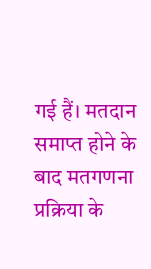गई हैं। मतदान समाप्त होने के बाद मतगणना प्रक्रिया के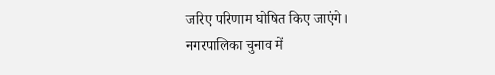जरिए परिणाम घोषित किए जाएंगे।
नगरपालिका चुनाव में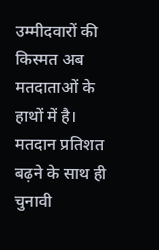उम्मीदवारों की किस्मत अब मतदाताओं के हाथों में है। मतदान प्रतिशत बढ़ने के साथ ही चुनावी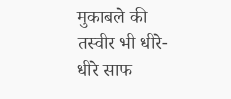मुकाबले की तस्वीर भी धीरे-धीरे साफ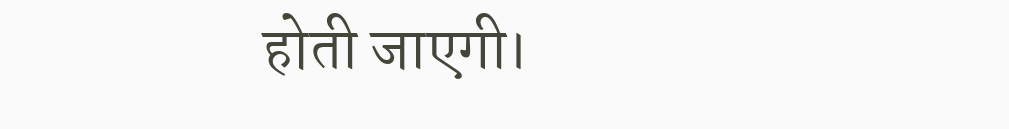होती जाएगी।